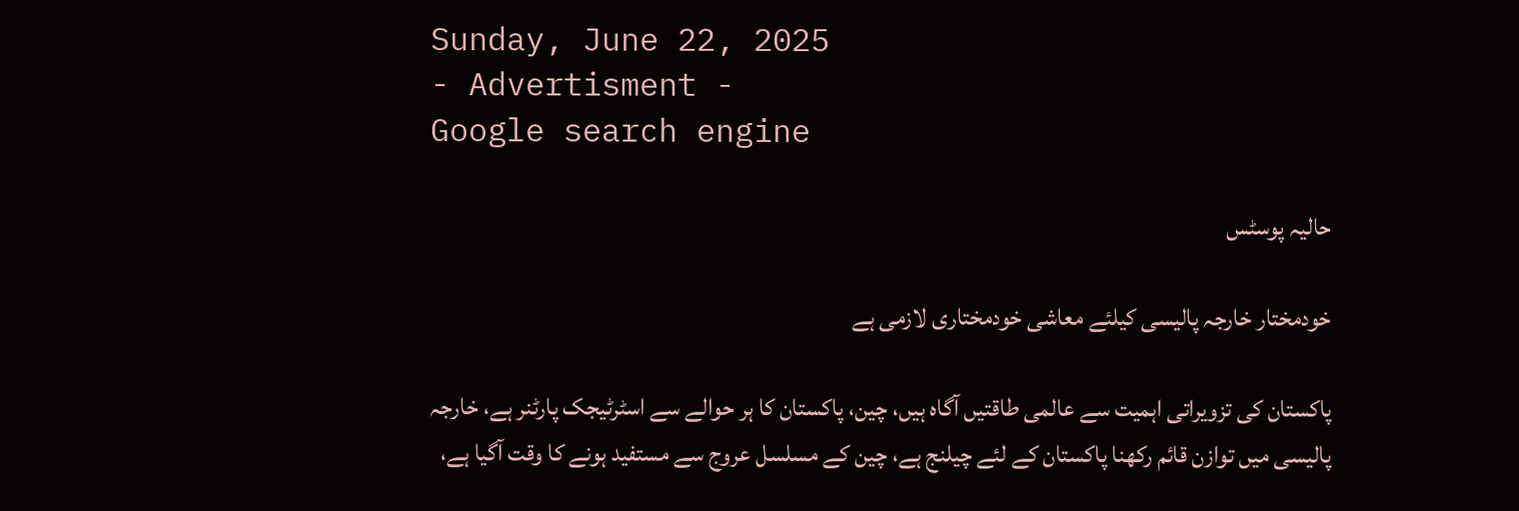Sunday, June 22, 2025
- Advertisment -
Google search engine

حالیہ پوسٹس

خودمختار خارجہ پالیسی کیلئے معاشی خودمختاری لازمی ہے

پاکستان کی تزویراتی اہمیت سے عالمی طاقتیں آگاہ ہیں، چین، پاکستان کا ہر حوالے سے اسٹرٹیجک پارٹنر ہے، خارجہ پالیسی میں توازن قائم رکھنا پاکستان کے لئے چیلنج ہے، چین کے مسلسل عروج سے مستفید ہونے کا وقت آگیا ہے،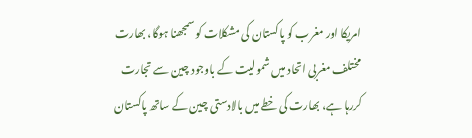امریکا اور مغرب کو پاکستان کی مشکلات کو سمجھنا ہوگا، بھارت مختلف مغربی اتحاد میں شمولیت کے باوجود چین سے تجارت کررہا ہے، بھارت کی خطے میں بالادستی چین کے ساتھ پاکستان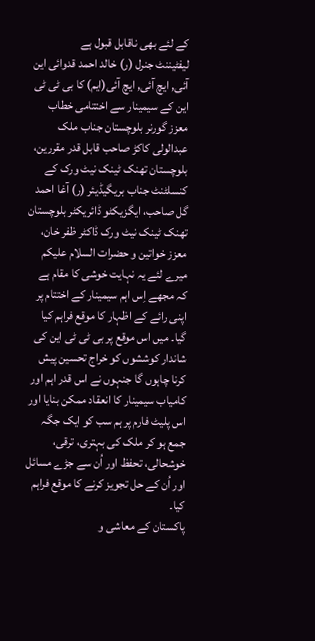کے لئے بھی ناقابل قبول ہے
لیفٹیننٹ جنرل (ر) خالد احمد قدوائی این آئی, ایچ آئی, ایچ آئی(ایم) کا بی ٹی ٹی این کے سیمینار سے اختتامی خطاب
معزز گورنر بلوچستان جناب ملک عبدالولی کاکڑ صاحب قابل قدر مقررین، بلوچستان تھنک ٹینک نیٹ ورک کے کنسلٹنٹ جناب بریگیڈیئر (ر) آغا احمد گل صاحب، ایگزیکٹو ڈائریکٹر بلوچستان تھنک ٹینک نیٹ ورک ڈاکٹر ظفر خان، معزز خواتین و حضرات السلام علیکم
میرے لئے یہ نہایت خوشی کا مقام ہے کہ مجھے اِس اہم سیمینار کے اختتام پر اپنی رائے کے اظہار کا موقع فراہم کیا گیا۔ میں اس موقع پر بی ٹی ٹی این کی شاندار کوششوں کو خراج تحسین پیش کرنا چاہوں گا جنہوں نے اس قدر اہم اور کامیاب سیمینار کا انعقاد ممکن بنایا اور اس پلیٹ فارم پر ہم سب کو ایک جگہ جمع ہو کر ملک کی بہتری، ترقی، خوشحالی، تحفظ اور اُن سے جڑے مسائل اور اُن کے حل تجویز کرنے کا موقع فراہم کیا۔
پاکستان کے معاشی و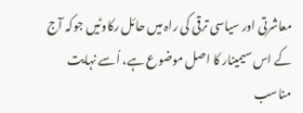معاشرتی اور سیاسی ترقی کی راہ میں حائل رکاوٹیں جوکہ آج کے اس سیمینار کا اصل موضوع ہے، اُسے نہایت مناسب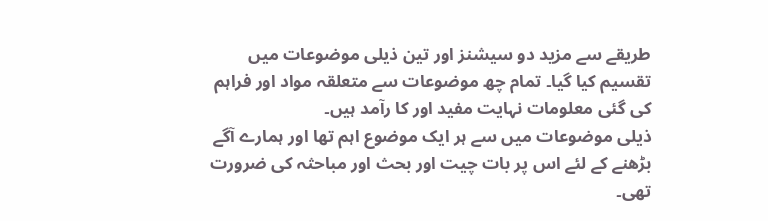طریقے سے مزید دو سیشنز اور تین ذیلی موضوعات میں تقسیم کیا گیا۔ تمام چھ موضوعات سے متعلقہ مواد اور فراہم کی گئی معلومات نہایت مفید اور کا رآمد ہیں۔
ذیلی موضوعات میں سے ہر ایک موضوع اہم تھا اور ہمارے آگے بڑھنے کے لئے اس پر بات چیت اور بحث اور مباحثہ کی ضرورت تھی۔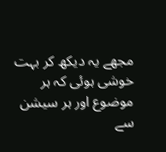مجھے یہ دیکھ کر بہت خوشی ہوئی کہ ہر موضوع اور ہر سیشن سے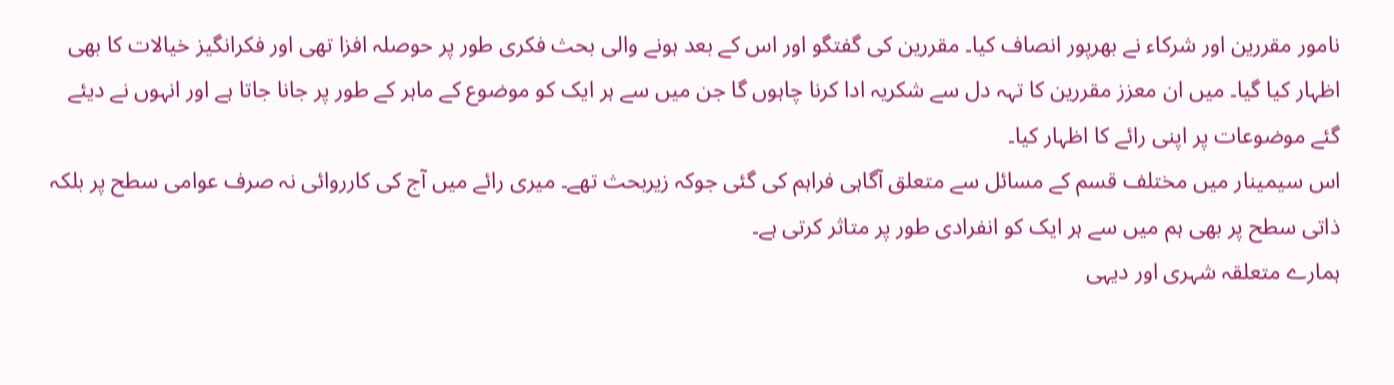نامور مقررین اور شرکاء نے بھرپور انصاف کیا۔ مقررین کی گفتگو اور اس کے بعد ہونے والی بحث فکری طور پر حوصلہ افزا تھی اور فکرانگیز خیالات کا بھی اظہار کیا گیا۔ میں ان معزز مقررین کا تہہ دل سے شکریہ ادا کرنا چاہوں گا جن میں سے ہر ایک کو موضوع کے ماہر کے طور پر جانا جاتا ہے اور انہوں نے دیئے گئے موضوعات پر اپنی رائے کا اظہار کیا۔
اس سیمینار میں مختلف قسم کے مسائل سے متعلق آگاہی فراہم کی گئی جوکہ زیربحث تھے۔ میری رائے میں آج کی کارروائی نہ صرف عوامی سطح پر بلکہ ذاتی سطح پر بھی ہم میں سے ہر ایک کو انفرادی طور پر متاثر کرتی ہے۔
ہمارے متعلقہ شہری اور دیہی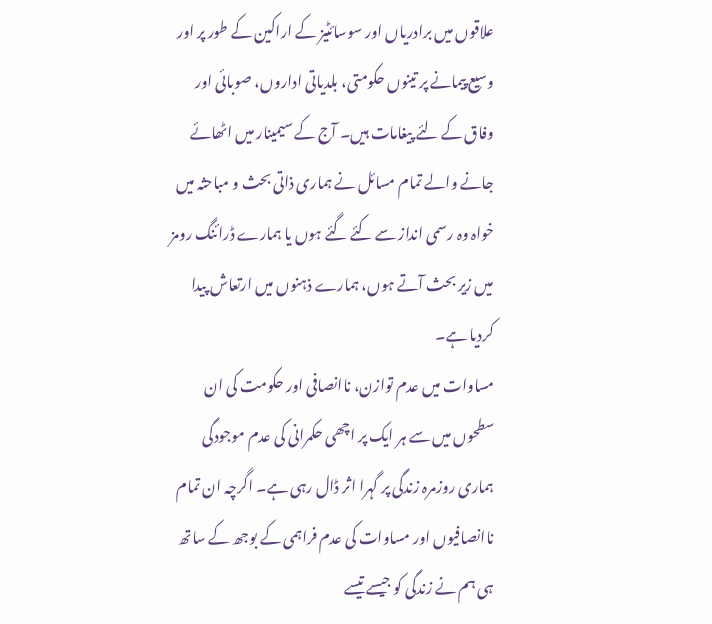علاقوں میں برادریاں اور سوسائٹیز کے اراکین کے طور پر اور وسیع پیمانے پر تینوں حکومتی، بلدیاتی اداروں، صوبائی اور وفاق کے لئے پیغامات ہیں۔ آج کے سیمینار میں اٹھائے جانے والے تمام مسائل نے ہماری ذاتی بحث و مباحثہ میں خواہ وہ رسمی انداز سے کئے گئے ہوں یا ہمارے ڈرائنگ رومز میں زیر بحث آتے ہوں، ہمارے ذہنوں میں ارتعاش پیدا کردیا ہے۔
مساوات میں عدم توازن، ناانصافی اور حکومت کی ان سطحوں میں سے ہر ایک پر اچھی حکمرانی کی عدم موجودگی ہماری روزمرہ زندگی پر گہرا اثر ڈال رہی ہے۔ اگرچہ ان تمام ناانصافیوں اور مساوات کی عدم فراہمی کے بوجھ کے ساتھ ہی ہم نے زندگی کو جیسے تیسے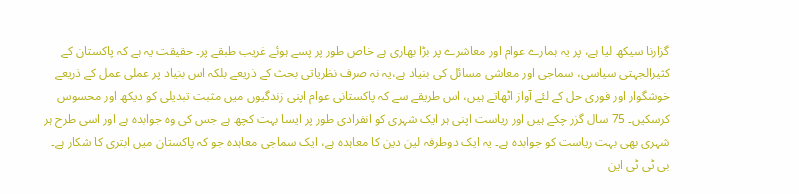گزارنا سیکھ لیا ہے، پر یہ ہمارے عوام اور معاشرے پر بڑا بھاری ہے خاص طور پر پسے ہوئے غریب طبقے پر۔ حقیقت یہ ہے کہ پاکستان کے کثیرالجہتی سیاسی، سماجی اور معاشی مسائل کی بنیاد ہے،یہ نہ صرف نظریاتی بحث کے ذریعے بلکہ اس بنیاد پر عملی عمل کے ذریعے خوشگوار اور فوری حل کے لئے آواز اٹھاتے ہیں، اس طریقے سے کہ پاکستانی عوام اپنی زندگیوں میں مثبت تبدیلی کو دیکھ اور محسوس کرسکیں۔ 75 سال گزر چکے ہیں اور ریاست اپنی ہر ایک شہری کو انفرادی طور پر ایسا بہت کچھ ہے جس کی وہ جوابدہ ہے اور اسی طرح ہر شہری بھی بہت ریاست کو جوابدہ ہے۔ یہ ایک دوطرفہ لین دین کا معاہدہ ہے، ایک سماجی معاہدہ جو کہ پاکستان میں ابتری کا شکار ہے۔
بی ٹی ٹی این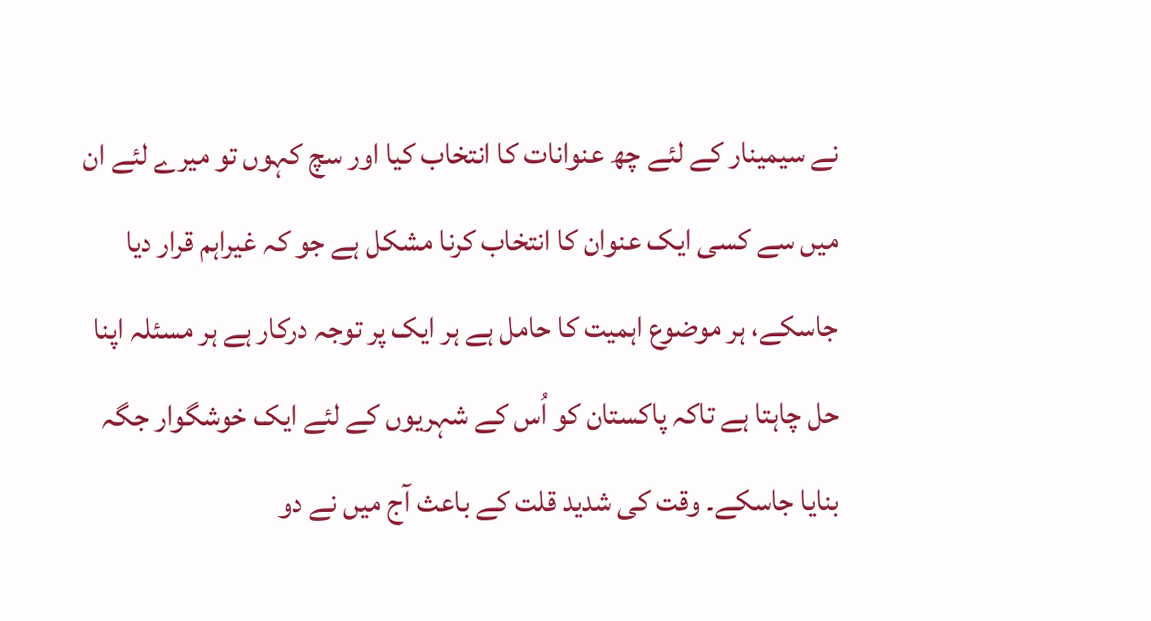نے سیمینار کے لئے چھ عنوانات کا انتخاب کیا اور سچ کہوں تو میرے لئے ان میں سے کسی ایک عنوان کا انتخاب کرنا مشکل ہے جو کہ غیراہم قرار دیا جاسکے، ہر موضوع اہمیت کا حامل ہے ہر ایک پر توجہ درکار ہے ہر مسئلہ اپنا حل چاہتا ہے تاکہ پاکستان کو اُس کے شہریوں کے لئے ایک خوشگوار جگہ بنایا جاسکے۔ وقت کی شدید قلت کے باعث آج میں نے دو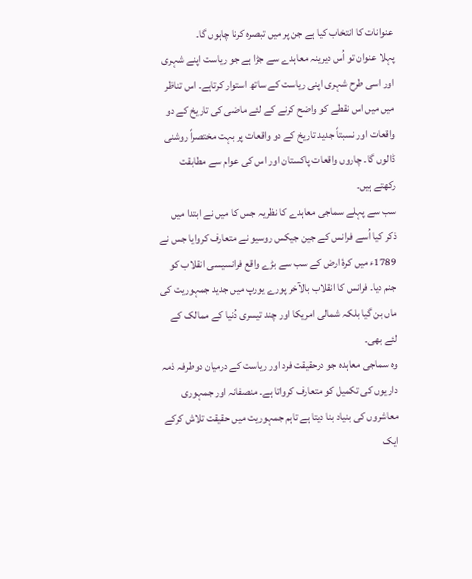عنوانات کا انتخاب کیا ہے جن پر میں تبصرہ کرنا چاہوں گا۔
پہلا عنوان تو اُس دیرینہ معاہدے سے جڑا ہے جو ریاست اپنے شہری اور اسی طرح شہری اپنی ریاست کے ساتھ استوار کرتاہے۔ اس تناظر میں میں اس نقطے کو واضح کرنے کے لئے ماضی کی تاریخ کے دو واقعات اور نسبتاً جدید تاریخ کے دو واقعات پر بہت مختصراً روشنی ڈالوں گا۔ چاروں واقعات پاکستان اور اس کی عوام سے مطابقت رکھتے ہیں۔
سب سے پہلے سماجی معاہدے کا نظریہ جس کا میں نے ابتدا میں ذکر کیا اُسے فرانس کے جین جیکس روسیو نے متعارف کروایا جس نے 1789ء میں کرۂ ارض کے سب سے بڑے واقع فرانسیسی انقلاب کو جنم دیا۔ فرانس کا انقلاب بالآخر پورے یورپ میں جدید جمہوریت کی ماں بن گیا بلکہ شمالی امریکا اور چند تیسری دُنیا کے ممالک کے لئے بھی۔
وہ سماجی معاہدہ جو درحقیقت فرد اور ریاست کے درمیان دوطرفہ ذمہ داریوں کی تکمیل کو متعارف کرواتا ہے۔ منصفانہ اور جمہوری معاشروں کی بنیاد بنا دیتا ہے تاہم جمہوریت میں حقیقت تلاش کرکے ایک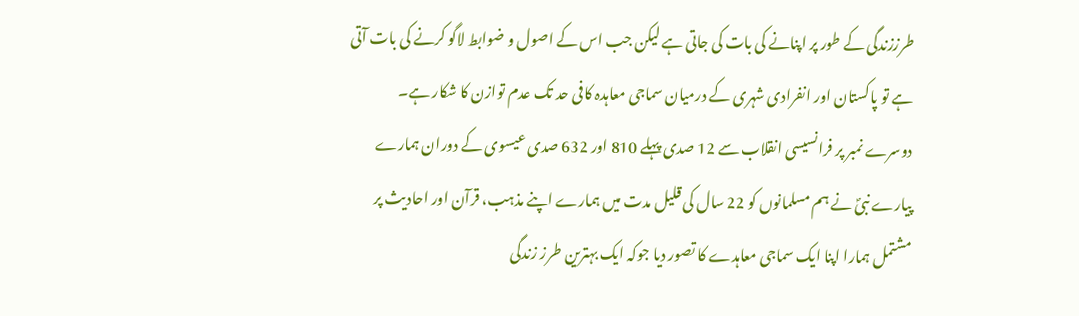طرززندگی کے طور پر اپنانے کی بات کی جاتی ہے لیکن جب اس کے اصول و ضوابط لاگو کرنے کی بات آتی ہے تو پاکستان اور انفرادی شہری کے درمیان سماجی معاہدہ کافی حد تک عدم توازن کا شکار ہے۔
دوسرے نمبر پر فرانسیسی انقلاب سے 12 صدی پہلے 810 اور 632 صدی عیسوی کے دوران ہمارے پیارے نبیؐ نے ہم مسلمانوں کو 22 سال کی قلیل مدت میں ہمارے اپنے مذہب، قرآن اور احادیث پر مشتمل ہمارا اپنا ایک سماجی معاہدے کا تصور دیا جوکہ ایک بہترین طرز زندگی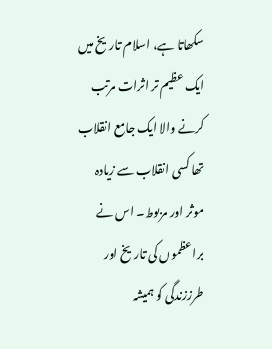سکھاتا ہے، اسلام تاریخ میں ایک عظیم تر اثرات مرتب کرنے والا ایک جامع انقلاب تھا کسی انقلاب سے زیادہ موثر اور مربوط۔ اس نے براعظموں کی تاریخ اور طرززندگی کو ہمیشہ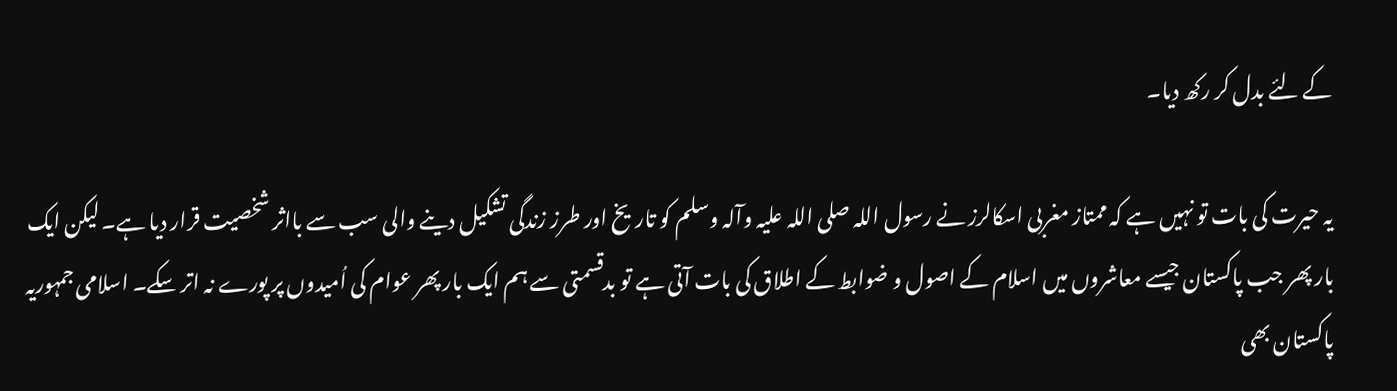کے لئے بدل کر رکھ دیا۔

یہ حیرت کی بات تو نہیں ہے کہ ممتاز مغربی اسکالرز نے رسول اللہ صلی اللہ علیہ وآلہ وسلم کو تاریخ اور طرز زندگی تشکیل دینے والی سب سے بااثر شخصیت قرار دیا ہے۔ لیکن ایک بار پھر جب پاکستان جیسے معاشروں میں اسلام کے اصول و ضوابط کے اطلاق کی بات آتی ہے تو بدقسمتی سے ہم ایک بار پھر عوام کی اُمیدوں پر پورے نہ اتر سکے۔ اسلامی جمہوریہ پاکستان بھی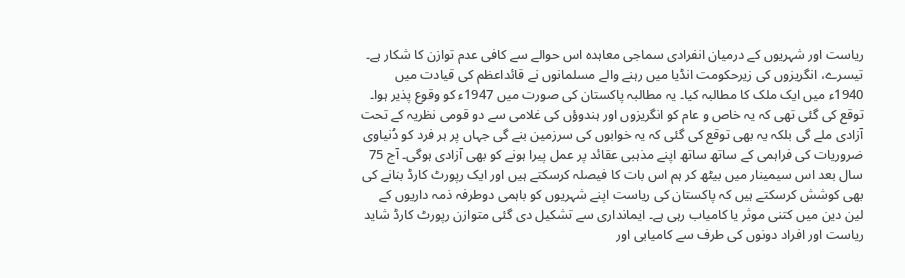ریاست اور شہریوں کے درمیان انفرادی سماجی معاہدہ اس حوالے سے کافی عدم توازن کا شکار ہے۔ تیسرے، انگریزوں کی زیرحکومت انڈیا میں رہنے والے مسلمانوں نے قائداعظم کی قیادت میں 1940ء میں ایک ملک کا مطالبہ کیا۔ یہ مطالبہ پاکستان کی صورت میں 1947ء کو وقوع پذیر ہوا۔ توقع کی گئی تھی کہ یہ خاص و عام کو انگریزوں اور ہندوؤں کی غلامی سے دو قومی نظریہ کے تحت آزادی ملے گی بلکہ یہ بھی توقع کی گئی کہ یہ خوابوں کی سرزمین بنے گی جہاں پر ہر فرد کو دُنیاوی ضروریات کی فراہمی کے ساتھ ساتھ اپنے مذہبی عقائد پر عمل پیرا ہونے کو بھی آزادی ہوگی۔ آج 75 سال بعد اس سیمینار میں بیٹھ کر ہم اس بات کا فیصلہ کرسکتے ہیں اور ایک رپورٹ کارڈ بنانے کی بھی کوشش کرسکتے ہیں کہ پاکستان کی ریاست اپنے شہریوں کو باہمی دوطرفہ ذمہ داریوں کے لین دین میں کتنی موثر یا کامیاب رہی ہے۔ ایمانداری سے تشکیل دی گئی متوازن رپورٹ کارڈ شاید ریاست اور افراد دونوں کی طرف سے کامیابی اور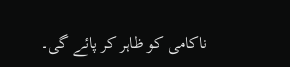ناکامی کو ظاہر کر پائے گی۔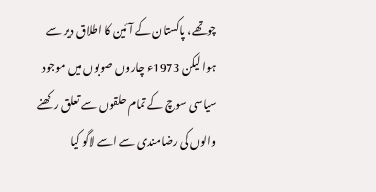چوتھے، پاکستان کے آئین کا اطلاق دیر سے ہوا لیکن 1973ء چاروں صوبوں میں موجود سیاسی سوچ کے تمام حلقوں سے تعلق رکھنے والوں کی رضامندی سے اسے لاگو کیا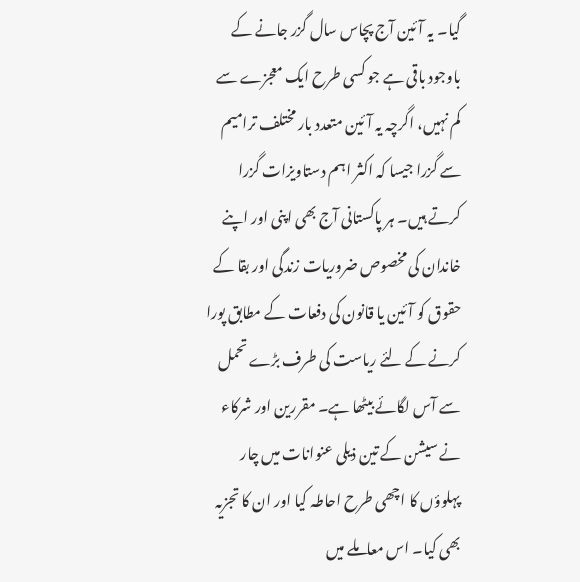گیا۔ یہ آئین آج پچاس سال گزر جانے کے باوجود باقی ہے جو کسی طرح ایک معجزے سے کم نہیں، اگرچہ یہ آئین متعدد بار مختلف ترامیم سے گزرا جیسا کہ اکثر اہم دستاویزات گزرا کرتے ہیں۔ ہر پاکستانی آج بھی اپنی اور اپنے خاندان کی مخصوص ضروریات زندگی اور بقا کے حقوق کو آئین یا قانون کی دفعات کے مطابق پورا کرنے کے لئے ریاست کی طرف بڑے تحمل سے آس لگائے بیٹھا ہے۔ مقررین اور شرکاء نے سیشن کے تین ذیلی عنوانات میں چار پہلوؤں کا اچھی طرح احاطہ کیا اور ان کا تجزیہ بھی کیا۔ اس معاملے میں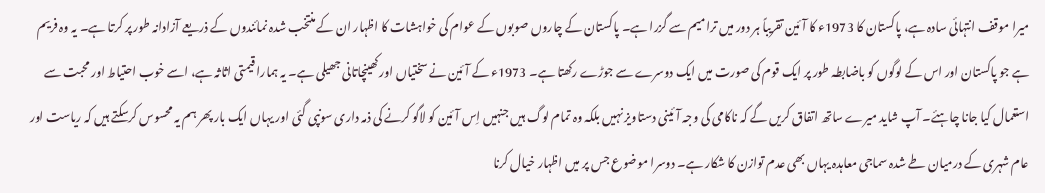میرا موقف انتہائی سادہ ہے، پاکستان کا 1973ء کا آئین تقریباً ہر دور میں ترامیم سے گزرا ہے۔ پاکستان کے چاروں صوبوں کے عوام کی خواہشات کا اظہار ان کے منتخب شدہ نمائندوں کے ذریعے آزادانہ طور پر کرتا ہے۔ یہ وہ فریم ہے جو پاکستان اور اس کے لوگوں کو باضابطہ طور پر ایک قوم کی صورت میں ایک دوسرے سے جوڑے رکھتا ہے۔ 1973ء کے آئین نے سختیاں اور کھینچاتانی جھیلی ہے۔ یہ ہمارا قیمتی اثاثہ ہے، اسے خوب احتیاط اور محبت سے استعمال کیا جانا چاہئے۔ آپ شاید میرے ساتھ اتفاق کریں گے کہ ناکامی کی وجہ آئینی دستاویز نہیں بلکہ وہ تمام لوگ ہیں جنہیں اِس آئین کو لاگو کرنے کی ذمہ داری سونپی گئی اور یہاں ایک بار پھر ہم یہ محسوس کرسکتے ہیں کہ ریاست اور عام شہری کے درمیان طے شدہ سماجی معاہدہ یہاں بھی عدم توازن کا شکار ہے۔ دوسرا موضوع جس پر میں اظہار خیال کرنا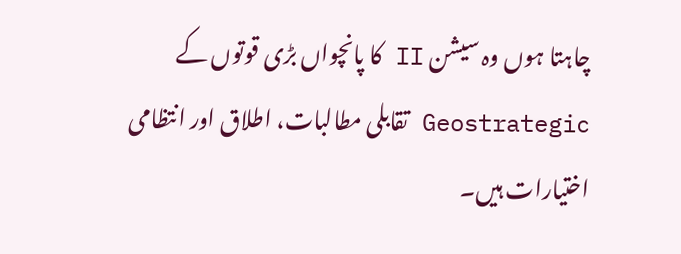چاہتا ہوں وہ سیشن II کا پانچواں بڑی قوتوں کے Geostrategic تقابلی مطالبات، اطلاق اور انتظامی اختیارات ہیں۔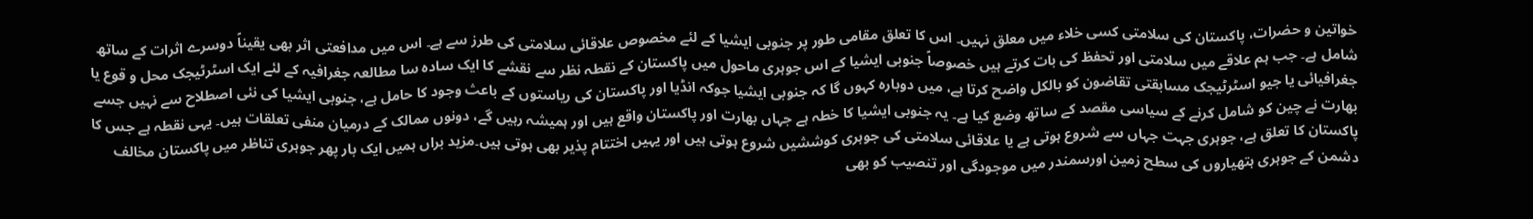خواتین و حضرات، پاکستان کی سلامتی کسی خلاء میں معلق نہیں۔ اس کا تعلق مقامی طور پر جنوبی ایشیا کے لئے مخصوص علاقائی سلامتی کی طرز سے ہے۔ اس میں مدافعتی اثر بھی یقیناً دوسرے اثرات کے ساتھ شامل ہے۔ جب ہم علاقے میں سلامتی اور تحفظ کی بات کرتے ہیں خصوصاً جنوبی ایشیا کے اس جوہری ماحول میں پاکستان کے نقطہ نظر سے نقشے کا ایک سادہ سا مطالعہ جغرافیہ کے لئے ایک اسٹرٹیجک محل و قوع یا جغرافیائی یا جیو اسٹرٹیجک مسابقتی تقاضون کو بالکل واضح کرتا ہے، میں دوبارہ کہوں گا کہ جنوبی ایشیا جوکہ انڈیا اور پاکستان کی ریاستوں کے باعث وجود کا حامل ہے، جنوبی ایشیا کی نئی اصطلاح سے نہیں جسے بھارت نے چین کو شامل کرنے کے سیاسی مقصد کے ساتھ وضع کیا ہے۔ یہ جنوبی ایشیا کا خطہ ہے جہاں بھارت اور پاکستان واقع ہیں اور ہمیشہ رہیں گے، دونوں ممالک کے درمیان منفی تعلقات ہیں۔ یہی نقطہ ہے جس کا پاکستان کا تعلق ہے، جوہری جہت جہاں سے شروع ہوتی ہے یا علاقائی سلامتی کی جوہری کوششیں شروع ہوتی ہیں اور یہیں اختتام پذیر بھی ہوتی ہیں۔مزید براں ہمیں ایک بار پھر جوہری تناظر میں پاکستان مخالف دشمن کے جوہری ہتھیاروں کی سطح زمین اورسمندر میں موجودگی اور تنصیب کو بھی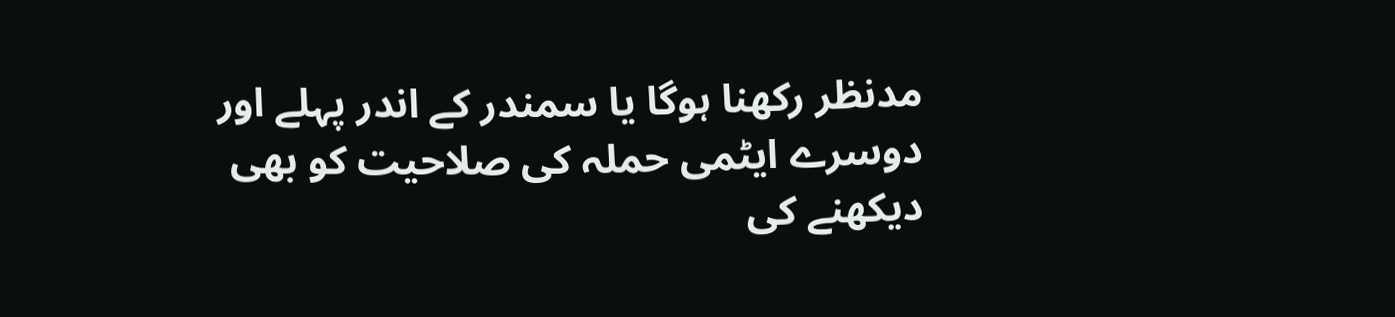مدنظر رکھنا ہوگا یا سمندر کے اندر پہلے اور دوسرے ایٹمی حملہ کی صلاحیت کو بھی دیکھنے کی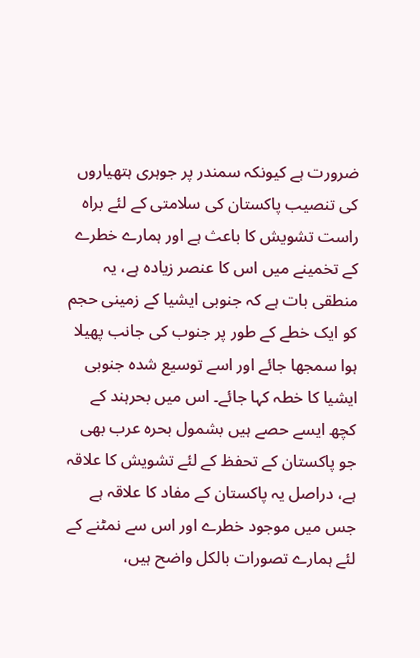ضرورت ہے کیونکہ سمندر پر جوہری ہتھیاروں کی تنصیب پاکستان کی سلامتی کے لئے براہ راست تشویش کا باعث ہے اور ہمارے خطرے کے تخمینے میں اس کا عنصر زیادہ ہے، یہ منطقی بات ہے کہ جنوبی ایشیا کے زمینی حجم کو ایک خطے کے طور پر جنوب کی جانب پھیلا ہوا سمجھا جائے اور اسے توسیع شدہ جنوبی ایشیا کا خطہ کہا جائے۔ اس میں بحرہند کے کچھ ایسے حصے ہیں بشمول بحرہ عرب بھی جو پاکستان کے تحفظ کے لئے تشویش کا علاقہ ہے، دراصل یہ پاکستان کے مفاد کا علاقہ ہے جس میں موجود خطرے اور اس سے نمٹنے کے لئے ہمارے تصورات بالکل واضح ہیں،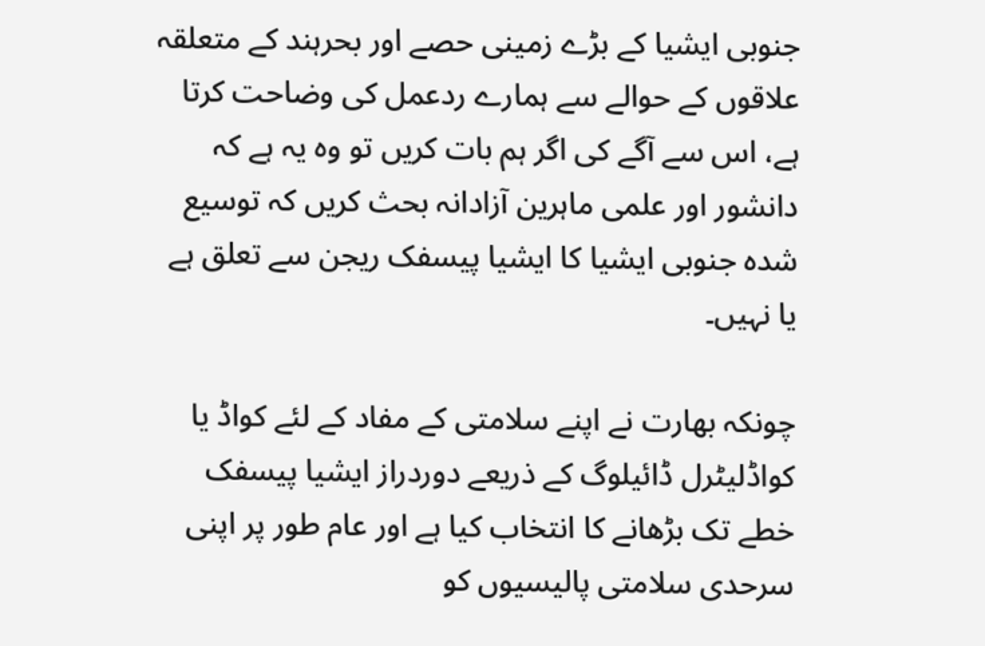جنوبی ایشیا کے بڑے زمینی حصے اور بحرہند کے متعلقہ علاقوں کے حوالے سے ہمارے ردعمل کی وضاحت کرتا ہے، اس سے آگے کی اگر ہم بات کریں تو وہ یہ ہے کہ دانشور اور علمی ماہرین آزادانہ بحث کریں کہ توسیع شدہ جنوبی ایشیا کا ایشیا پیسفک ریجن سے تعلق ہے یا نہیں۔

چونکہ بھارت نے اپنے سلامتی کے مفاد کے لئے کواڈ یا کواڈلیٹرل ڈائیلوگ کے ذریعے دوردراز ایشیا پیسفک خطے تک بڑھانے کا انتخاب کیا ہے اور عام طور پر اپنی سرحدی سلامتی پالیسیوں کو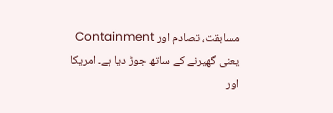مسابقت، تصادم اور Containment یعنی گھیرنے کے ساتھ جوڑ دیا ہے۔ امریکا اور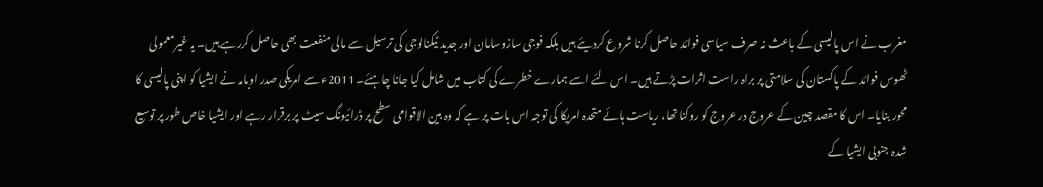مغرب نے اس پالیسی کے باعث نہ صرف سیاسی فوائد حاصل کرنا شروع کردیئے ہیں بلکہ فوجی سازوسامان اور جدید ٹیکنالوجی کی ترسیل سے مالی منفعت بھی حاصل کررہے ہیں۔ یہ غیرمعمولی ٹھوس فوائد کے پاکستان کی سلامتی پر براہ راست اثرات پڑتے ہیں۔ اس لئے اسے ہمارے خطرے کی کتاب میں شامل کیا جانا چاہئے۔ 2011ء سے امریکی صدر اوبامہ نے ایشیا کو اپنی پالیسی کا محور بنایا۔ اس کا مقصد چین کے عروج در عروج کو روکنا تھا، ریاست ہائے متحدہ امریکا کی توجہ اس بات پر ہے کہ وہ بین الاقوامی سطح پر ڈرائیونگ سیٹ پر برقرار رہے اور ایشیا خاص طور پر توسیع شدہ جنوبی ایشیا کے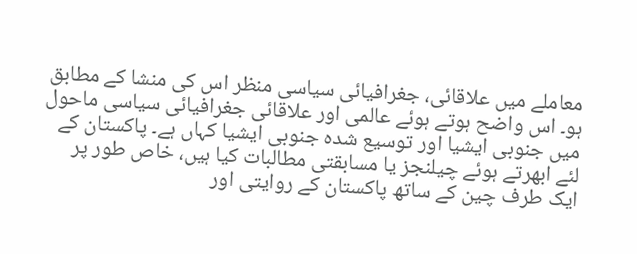معاملے میں علاقائی، جغرافیائی سیاسی منظر اس کی منشا کے مطابق ہو۔ اس واضح ہوتے ہوئے عالمی اور علاقائی جغرافیائی سیاسی ماحول میں جنوبی ایشیا اور توسیع شدہ جنوبی ایشیا کہاں ہے۔ پاکستان کے لئے ابھرتے ہوئے چیلنجز یا مسابقتی مطالبات کیا ہیں، خاص طور پر ایک طرف چین کے ساتھ پاکستان کے روایتی اور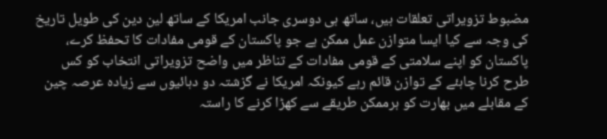مضبوط تزویراتی تعلقات ہیں، ساتھ ہی دوسری جانب امریکا کے ساتھ لین دین کی طویل تاریخ کی وجہ سے کیا ایسا متوازن عمل ممکن ہے جو پاکستان کے قومی مفادات کا تحفظ کرے، پاکستان کو اپنے سلامتی کے قومی مفادات کے تناظر میں واضح تزویراتی انتخاب کو کس طرح کرنا چاہئے کے توازن قائم رہے کیونکہ امریکا نے گزشتہ دو دہائیوں سے زیادہ عرصہ چین کے مقابلے میں بھارت کو ہرممکن طریقے سے کھڑا کرنے کا راستہ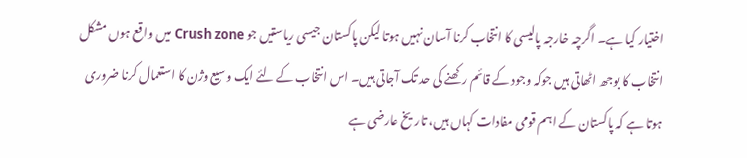اختیار کیا ہے۔ اگرچہ خارجہ پالیسی کا انتخاب کرنا آسان نہیں ہوتا لیکن پاکستان جیسی ریاستیں جو Crush zone میں واقع ہوں مشکل انتخاب کا بوجھ اٹھاتی ہیں جوکہ وجود کے قائم رکھنے کی حد تک آجاتی ہیں۔ اس انتخاب کے لئے ایک وسیع وژن کا استعمال کرنا ضروری ہوتا ہے کہ پاکستان کے اہم قومی مفادات کہاں ہیں، تاریخ عارضی ہے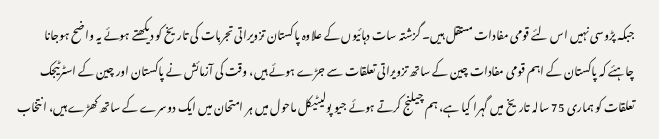جبکہ پڑوسی نہیں اس لئے قومی مفادات مستقل ہیں۔ گزشتہ سات دہائیوں کے علاوہ پاکستان تزویراتی تجربات کی تاریخ کو دیکھتے ہوئے یہ واضح ہوجانا چاہئے کہ پاکستان کے اہم قومی مفادات چین کے ساتھ تزویراتی تعلقات سے جڑے ہوئے ہیں، وقت کی آزمائش نے پاکستان اور چین کے اسٹرٹیجک تعلقات کو ہماری 75 سالہ تاریخ میں گہرا کیا ہے، ہم چیلنج کرتے ہوئے جیو پولیٹیکل ماحول میں ہر امتحان میں ایک دوسرے کے ساتھ کھڑے ہیں، انتخاب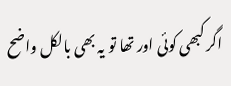اگر کبھی کوئی اور تھا تو یہ بھی بالکل واضح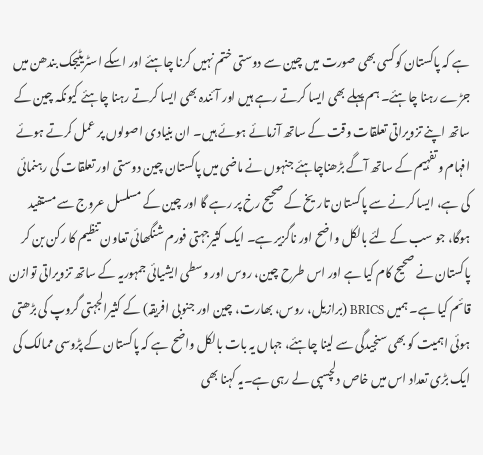ہے کہ پاکستان کوکسی بھی صورت میں چین سے دوستی ختم نہیں کرنا چاہئے اور اسکے اسٹریٹیجک بندھن میں جڑے رہنا چاہئے۔ ہم پہلے بھی ایسا کرتے رہے ہیں اور آئندہ بھی ایسا کرتے رہنا چاہئے کیونکہ چین کے ساتھ اپنے تزویراتی تعلقات وقت کے ساتھ آزمائے ہوئے ہیں۔ ان بنیادی اصولوں پر عمل کرتے ہوئے افہام و تفہیم کے ساتھ آگے بڑھناچاہئے جنہوں نے ماضی میں پاکستان چین دوستی اور تعلقات کی رہنمائی کی ہے، ایسا کرنے سے پاکستان تاریخ کے صحیح رخ پر رہے گا اور چین کے مسلسل عروج سے مستفید ہوگا، جو سب کے لئے بالکل واضح اور ناگزیر ہے۔ ایک کثیرجہتی فورم شنگھائی تعاون تنظیم کا رکن بن کر پاکستان نے صحیح کام کیا ہے اور اس طرح چین، روس اور وسطی ایشیائی جمہوریہ کے ساتھ تزویراتی توازن قائم کیا ہے۔ ہمیں BRICS (برازیل، روس، بھارت، چین اور جنوبی افریقہ) کے کثیرالجہتی گروپ کی بڑھتی ہوئی اہمیت کو بھی سنجیدگی سے لینا چاہئے، جہاں یہ بات بالکل واضح ہے کہ پاکستان کے پڑوسی ممالک کی ایک بڑی تعداد اس میں خاص دلچسپی لے رہی ہے۔یہ کہنا بھی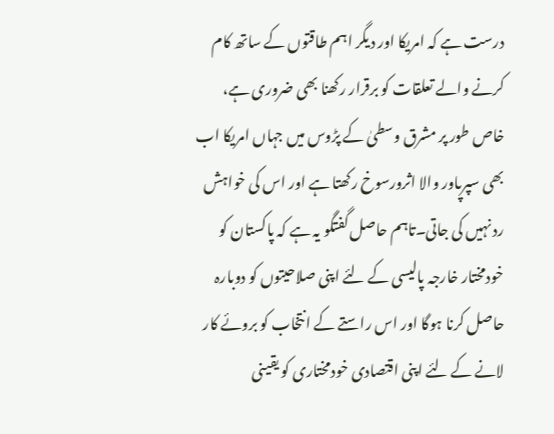درست ہے کہ امریکا اور دیگر اہم طاقتوں کے ساتھ کام کرنے والے تعلقات کو برقرار رکھنا بھی ضروری ہے، خاص طور پر مشرق وسطیٰ کے پڑوس میں جہاں امریکا اب بھی سپرپاور والا اثرورسوخ رکھتا ہے اور اس کی خواہش رد نہیں کی جاتی۔تاہم حاصل گفتگو یہ ہے کہ پاکستان کو خودمختار خارجہ پالیسی کے لئے اپنی صلاحیتوں کو دوبارہ حاصل کرنا ہوگا اور اس راستے کے انتخاب کو بروئے کار لانے کے لئے اپنی اقتصادی خودمختاری کو یقینی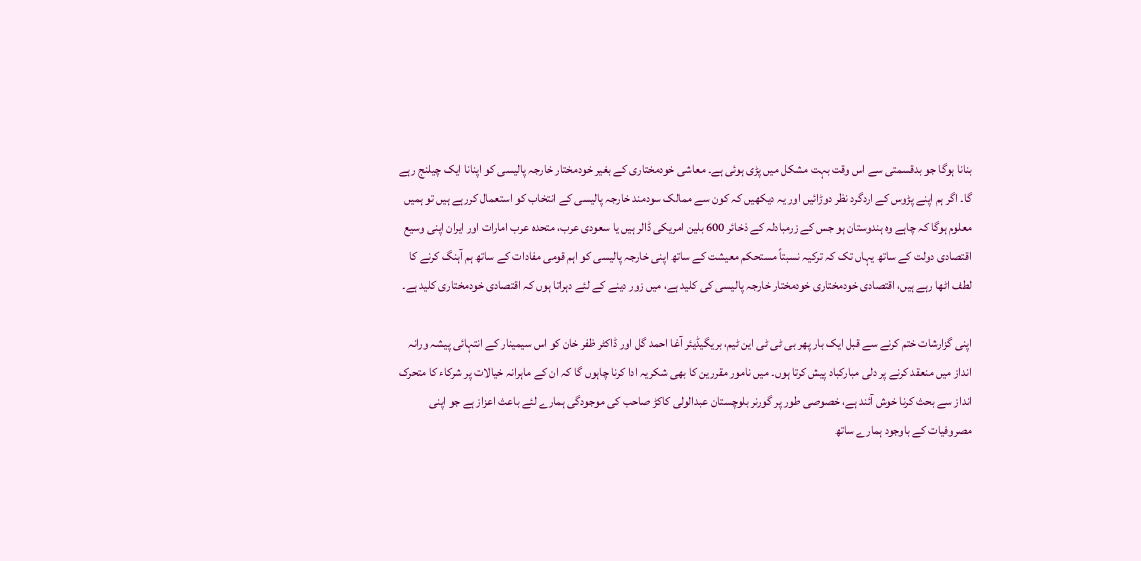بنانا ہوگا جو بدقسمتی سے اس وقت بہت مشکل میں پڑی ہوئی ہے۔ معاشی خودمختاری کے بغیر خودمختار خارجہ پالیسی کو اپنانا ایک چیلنج رہے گا۔ اگر ہم اپنے پڑوس کے اردگرد نظر دوڑائیں اور یہ دیکھیں کہ کون سے ممالک سودمند خارجہ پالیسی کے انتخاب کو استعمال کررہے ہیں تو ہمیں معلوم ہوگا کہ چاہے وہ ہندوستان ہو جس کے زرمبادلہ کے ذخائر 600 بلین امریکی ڈالر ہیں یا سعودی عرب، متحدہ عرب امارات اور ایران اپنی وسیع اقتصادی دولت کے ساتھ یہاں تک کہ ترکیہ نسبتاً مستحکم معیشت کے ساتھ اپنی خارجہ پالیسی کو اہم قومی مفادات کے ساتھ ہم آہنگ کرنے کا لطف اٹھا رہے ہیں، اقتصادی خودمختاری خودمختار خارجہ پالیسی کی کلید ہے، میں زور دینے کے لئے دہراتا ہوں کہ اقتصادی خودمختاری کلید ہے۔

اپنی گزارشات ختم کرنے سے قبل ایک بار پھر بی ٹی ٹی این ٹیم، بریگیڈیئر آغا احمد گل اور ڈاکٹر ظفر خان کو اس سیمینار کے انتہائی پیشہ ورانہ انداز میں منعقد کرنے پر دلی مبارکباد پیش کرتا ہوں۔ میں نامور مقررین کا بھی شکریہ ادا کرنا چاہوں گا کہ ان کے ماہرانہ خیالات پر شرکاء کا متحرک انداز سے بحث کرنا خوش آئند ہے، خصوصی طور پر گورنر بلوچستان عبدالولی کاکڑ صاحب کی موجودگی ہمارے لئے باعث اعزاز ہے جو اپنی مصروفیات کے باوجود ہمارے ساتھ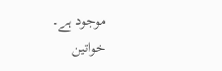موجود ہے۔
خواتین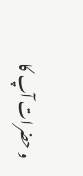و حضرات آپ کا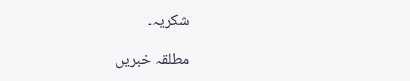شکریہ۔

مطلقہ خبریں